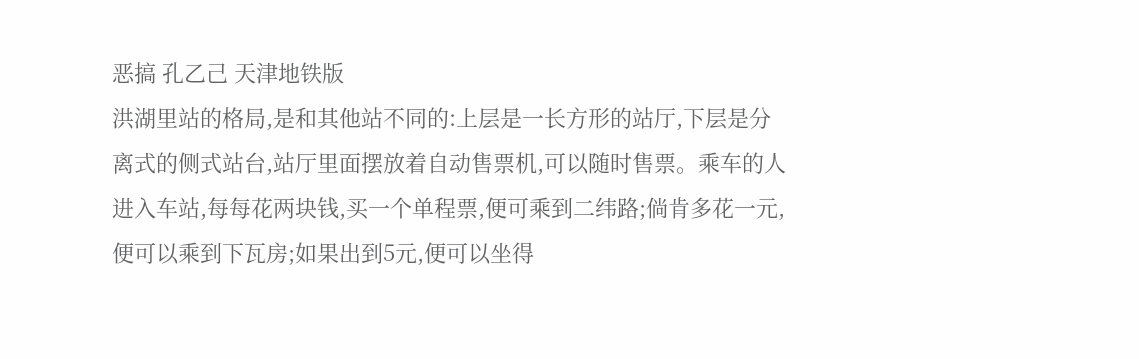恶搞 孔乙己 天津地铁版
洪湖里站的格局,是和其他站不同的:上层是一长方形的站厅,下层是分离式的侧式站台,站厅里面摆放着自动售票机,可以随时售票。乘车的人进入车站,每每花两块钱,买一个单程票,便可乘到二纬路;倘肯多花一元,便可以乘到下瓦房;如果出到5元,便可以坐得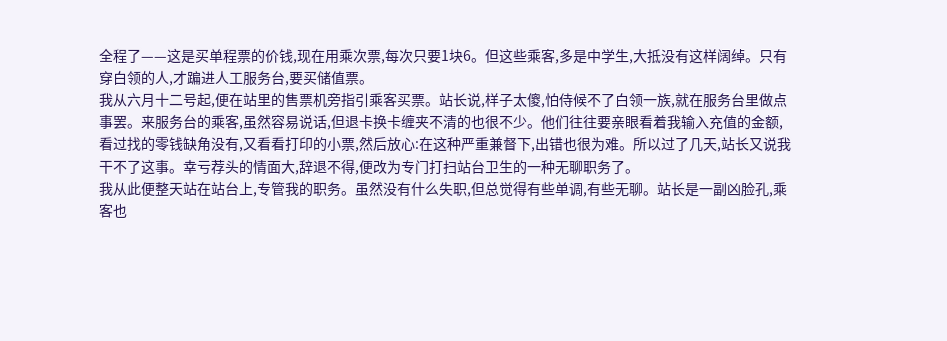全程了——这是买单程票的价钱,现在用乘次票,每次只要1块6。但这些乘客,多是中学生,大抵没有这样阔绰。只有穿白领的人,才蹁进人工服务台,要买储值票。
我从六月十二号起,便在站里的售票机旁指引乘客买票。站长说,样子太傻,怕侍候不了白领一族,就在服务台里做点事罢。来服务台的乘客,虽然容易说话,但退卡换卡缠夹不清的也很不少。他们往往要亲眼看着我输入充值的金额,看过找的零钱缺角没有,又看看打印的小票,然后放心:在这种严重兼督下,出错也很为难。所以过了几天,站长又说我干不了这事。幸亏荐头的情面大,辞退不得,便改为专门打扫站台卫生的一种无聊职务了。
我从此便整天站在站台上,专管我的职务。虽然没有什么失职,但总觉得有些单调,有些无聊。站长是一副凶脸孔,乘客也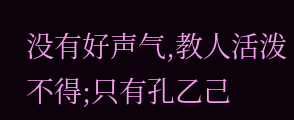没有好声气,教人活泼不得;只有孔乙己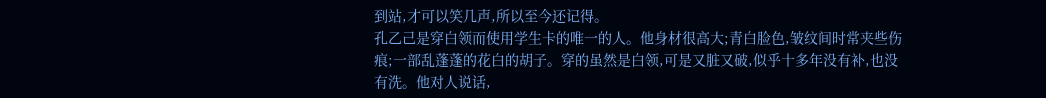到站,才可以笑几声,所以至今还记得。
孔乙己是穿白领而使用学生卡的唯一的人。他身材很高大;青白脸色,皱纹间时常夹些伤
痕;一部乱蓬蓬的花白的胡子。穿的虽然是白领,可是又脏又破,似乎十多年没有补,也没
有洗。他对人说话,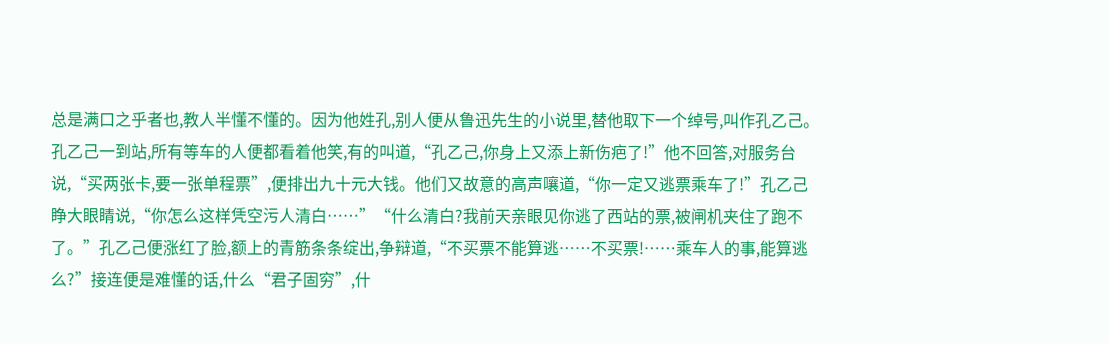总是满口之乎者也,教人半懂不懂的。因为他姓孔,别人便从鲁迅先生的小说里,替他取下一个绰号,叫作孔乙己。孔乙己一到站,所有等车的人便都看着他笑,有的叫道,“孔乙己,你身上又添上新伤疤了!”他不回答,对服务台说,“买两张卡,要一张单程票”,便排出九十元大钱。他们又故意的高声嚷道,“你一定又逃票乘车了!”孔乙己睁大眼睛说,“你怎么这样凭空污人清白……”“什么清白?我前天亲眼见你逃了西站的票,被闸机夹住了跑不了。”孔乙己便涨红了脸,额上的青筋条条绽出,争辩道,“不买票不能算逃……不买票!……乘车人的事,能算逃么?”接连便是难懂的话,什么“君子固穷”,什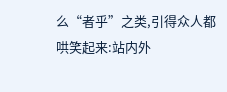么“者乎”之类,引得众人都哄笑起来:站内外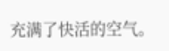充满了快活的空气。